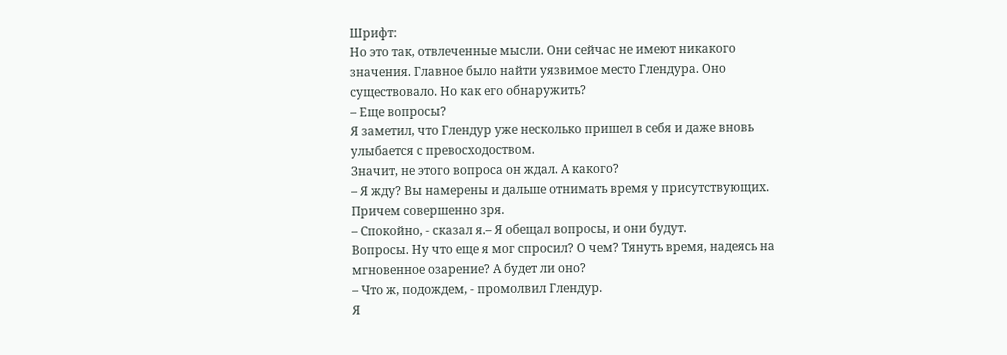Шрифт:
Но это так, отвлеченные мысли. Они сейчас не имеют никакого значения. Главное было найти уязвимое место Глендура. Оно существовало. Но как его обнаружить?
– Еще вопросы?
Я заметил, что Глендур уже несколько пришел в себя и даже вновь улыбается с превосходоством.
Значит, не этого вопроса он ждал. А какого?
– Я жду? Вы намерены и дальше отнимать время у присутствующих. Причем совершенно зря.
– Спокойно, - сказал я.– Я обещал вопросы, и они будут.
Вопросы. Ну что еще я мог спросил? О чем? Тянуть время, надеясь на мгновенное озарение? А будет ли оно?
– Что ж, подождем, - промолвил Глендур.
Я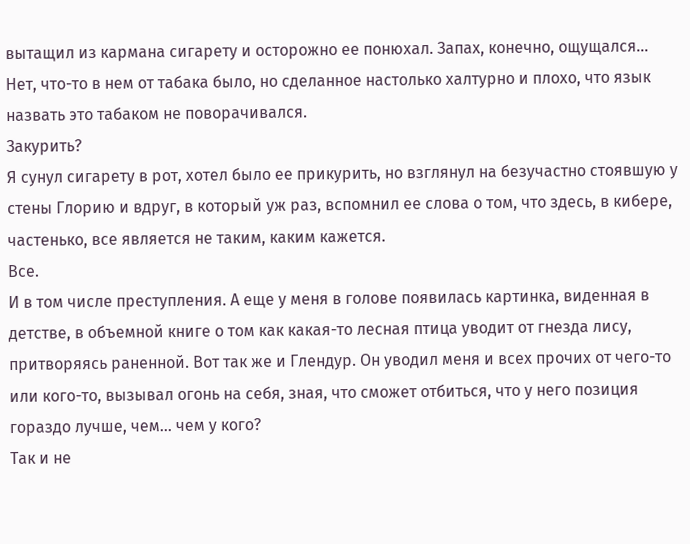вытащил из кармана сигарету и осторожно ее понюхал. Запах, конечно, ощущался... Нет, что-то в нем от табака было, но сделанное настолько халтурно и плохо, что язык назвать это табаком не поворачивался.
Закурить?
Я сунул сигарету в рот, хотел было ее прикурить, но взглянул на безучастно стоявшую у стены Глорию и вдруг, в который уж раз, вспомнил ее слова о том, что здесь, в кибере, частенько, все является не таким, каким кажется.
Все.
И в том числе преступления. А еще у меня в голове появилась картинка, виденная в детстве, в объемной книге о том как какая-то лесная птица уводит от гнезда лису, притворяясь раненной. Вот так же и Глендур. Он уводил меня и всех прочих от чего-то или кого-то, вызывал огонь на себя, зная, что сможет отбиться, что у него позиция гораздо лучше, чем... чем у кого?
Так и не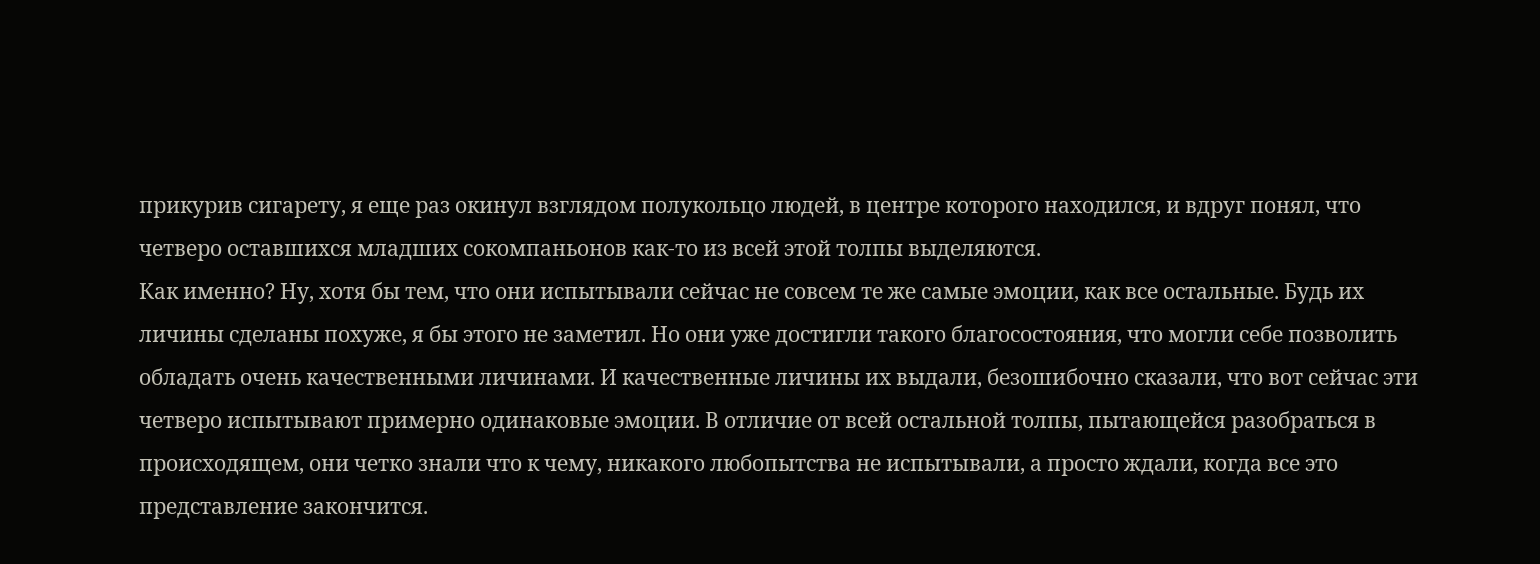прикурив сигарету, я еще раз окинул взглядом полукольцо людей, в центре которого находился, и вдруг понял, что четверо оставшихся младших сокомпаньонов как-то из всей этой толпы выделяются.
Как именно? Ну, хотя бы тем, что они испытывали сейчас не совсем те же самые эмоции, как все остальные. Будь их личины сделаны похуже, я бы этого не заметил. Но они уже достигли такого благосостояния, что могли себе позволить обладать очень качественными личинами. И качественные личины их выдали, безошибочно сказали, что вот сейчас эти четверо испытывают примерно одинаковые эмоции. В отличие от всей остальной толпы, пытающейся разобраться в происходящем, они четко знали что к чему, никакого любопытства не испытывали, а просто ждали, когда все это представление закончится.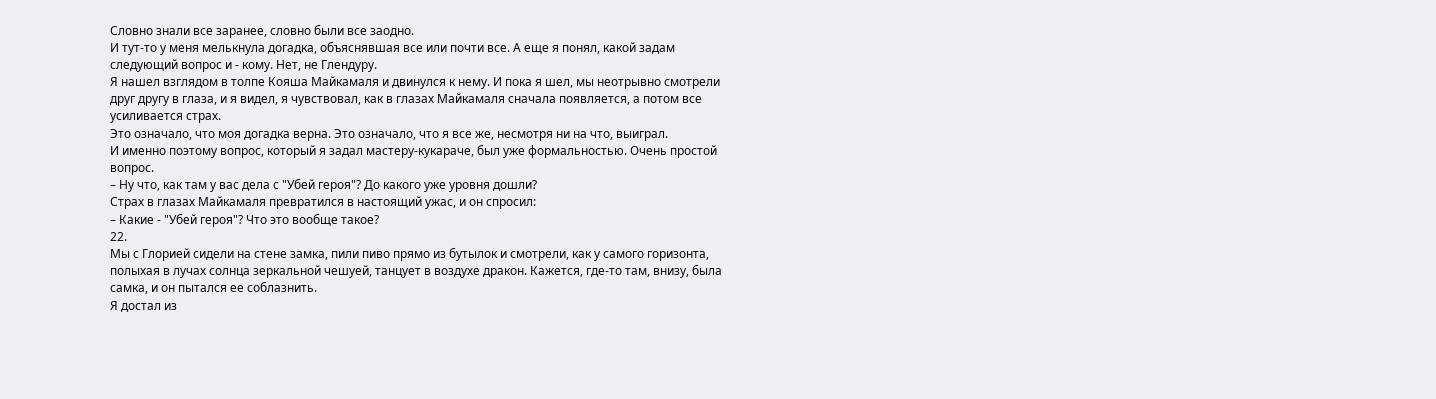Словно знали все заранее, словно были все заодно.
И тут-то у меня мелькнула догадка, объяснявшая все или почти все. А еще я понял, какой задам следующий вопрос и - кому. Нет, не Глендуру.
Я нашел взглядом в толпе Кояша Майкамаля и двинулся к нему. И пока я шел, мы неотрывно смотрели друг другу в глаза, и я видел, я чувствовал, как в глазах Майкамаля сначала появляется, а потом все усиливается страх.
Это означало, что моя догадка верна. Это означало, что я все же, несмотря ни на что, выиграл.
И именно поэтому вопрос, который я задал мастеру-кукараче, был уже формальностью. Очень простой вопрос.
– Ну что, как там у вас дела с "Убей героя"? До какого уже уровня дошли?
Страх в глазах Майкамаля превратился в настоящий ужас, и он спросил:
– Какие - "Убей героя"? Что это вообще такое?
22.
Мы с Глорией сидели на стене замка, пили пиво прямо из бутылок и смотрели, как у самого горизонта, полыхая в лучах солнца зеркальной чешуей, танцует в воздухе дракон. Кажется, где-то там, внизу, была самка, и он пытался ее соблазнить.
Я достал из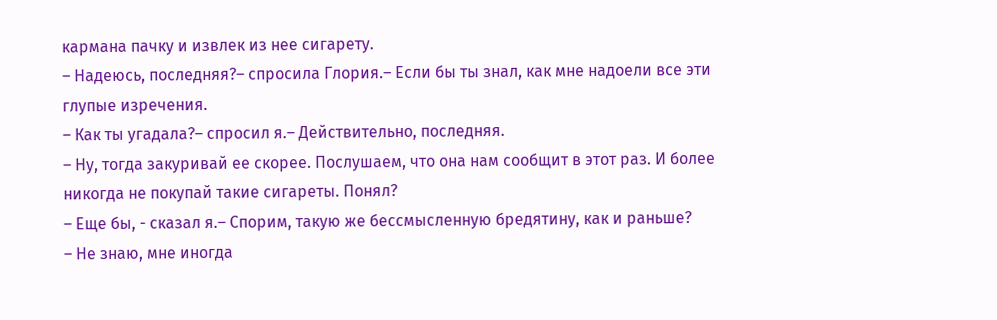кармана пачку и извлек из нее сигарету.
– Надеюсь, последняя?– спросила Глория.– Если бы ты знал, как мне надоели все эти глупые изречения.
– Как ты угадала?– спросил я.– Действительно, последняя.
– Ну, тогда закуривай ее скорее. Послушаем, что она нам сообщит в этот раз. И более никогда не покупай такие сигареты. Понял?
– Еще бы, - сказал я.– Спорим, такую же бессмысленную бредятину, как и раньше?
– Не знаю, мне иногда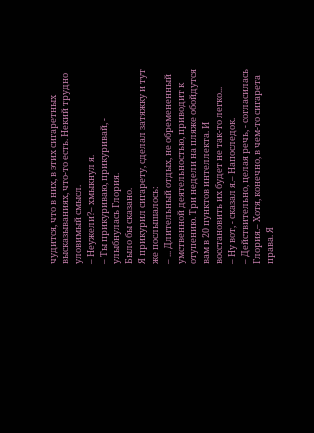чудится, что в них, в этих сигаретных высказываниях, что-то есть. Некий трудно уловимый смысл.
– Неужели?– хмыкнул я.
– Ты прикуриваю, прикуривай, - улыбнулась Глория.
Было бы сказано.
Я прикурил сигарету, сделал затяжку и тут же послышалось:
– ... Длительный отдых, не обремененный умственной деятельностью, приводит к отупению. Три недели на пляже обойдутся вам в 20 пунктов интеллекта. И восстановить их будет не так-то легко...
– Ну вот, - сказал я.– Напоследок.
– Действительно, целая речь, - согласилась Глория.– Хотя, конечно, в чем-то сигарета права. Я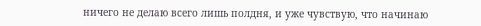ничего не делаю всего лишь полдня, и уже чувствую, что начинаю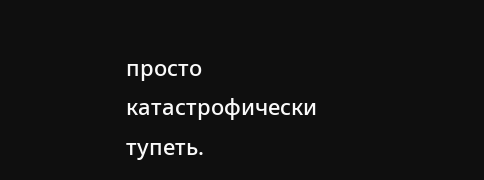просто катастрофически тупеть.